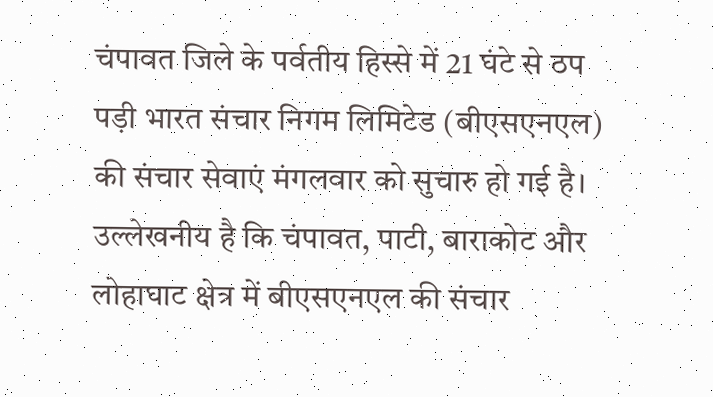चंपावत जिले के पर्वतीय हिस्से में 21 घंटे से ठप पड़ी भारत संचार निगम लिमिटेड (बीएसएनएल) की संचार सेवाएं मंगलवार को सुचारु हो गई है।
उल्लेखनीय है कि चंपावत, पाटी, बाराकोट और लोहाघाट क्षेत्र में बीएसएनएल की संचार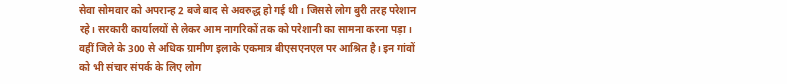सेवा सोमवार को अपरान्ह 2 बजे बाद से अवरुद्ध हो गई थी। जिससे लोग बुरी तरह परेशान रहे। सरकारी कार्यालयों से लेकर आम नागरिकों तक को परेशानी का सामना करना पड़ा। वहीं जिले के 300 से अधिक ग्रामीण इलाके एकमात्र बीएसएनएल पर आश्रित है। इन गांवों को भी संचार संपर्क के लिए लोग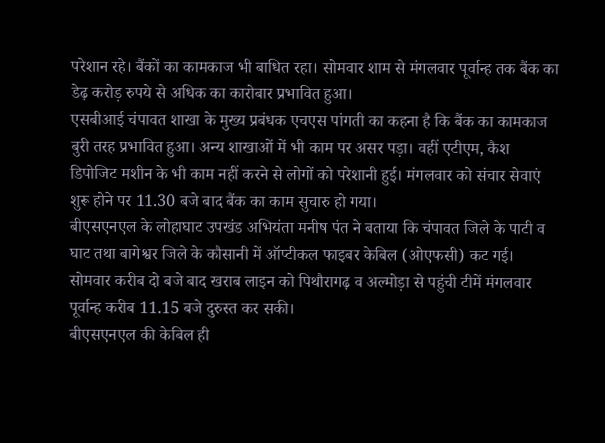परेशान रहे। बैंकों का कामकाज भी बाधित रहा। सोमवार शाम से मंगलवार पूर्वान्ह तक बैंक का डेढ़ करोड़ रुपये से अधिक का कारोबार प्रभावित हुआ।
एसबीआई चंपावत शाखा के मुख्य प्रबंधक एचएस पांगती का कहना है कि बैंक का कामकाज बुरी तरह प्रभावित हुआ। अन्य शाखाओं में भी काम पर असर पड़ा। वहीं एटीएम, कैश डिपोजिट मशीन के भी काम नहीं करने से लोगों को परेशानी हुई। मंगलवार को संचार सेवाएं शुरू होने पर 11.30 बजे बाद बैंक का काम सुचारु हो गया।
बीएसएनएल के लोहाघाट उपखंड अभियंता मनीष पंत ने बताया कि चंपावत जिले के पाटी व घाट तथा बागेश्वर जिले के कौसानी में ऑप्टीकल फाइबर केबिल (ओएफसी) कट गई। सोमवार करीब दो बजे बाद खराब लाइन को पिथौरागढ़ व अल्मोड़ा से पहुंची टीमें मंगलवार पूर्वान्ह करीब 11.15 बजे दुरुस्त कर सकी।
बीएसएनएल की केबिल ही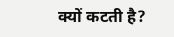क्यों कटती है?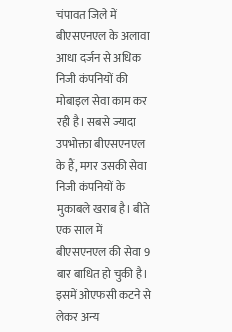चंपावत जिले में बीएसएनएल के अलावा आधा दर्जन से अधिक निजी कंपनियों की मोबाइल सेवा काम कर रही है। सबसे ज्यादा उपभोक्ता बीएसएनएल के हैं, मगर उसकी सेवा निजी कंपनियों के मुकाबले खराब है। बीते एक साल में बीएसएनएल की सेवा 9 बार बाधित हो चुकी है। इसमें ओएफसी कटने से लेकर अन्य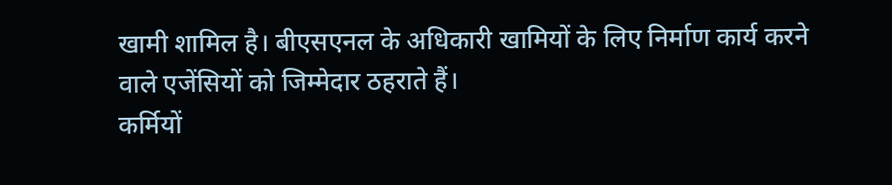खामी शामिल है। बीएसएनल के अधिकारी खामियों के लिए निर्माण कार्य करने वाले एजेंसियों को जिम्मेदार ठहराते हैं।
कर्मियों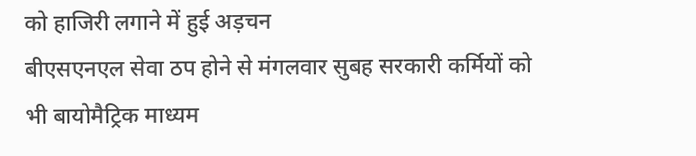को हाजिरी लगाने में हुई अड़चन
बीएसएनएल सेवा ठप होने से मंगलवार सुबह सरकारी कर्मियों को भी बायोमैट्रिक माध्यम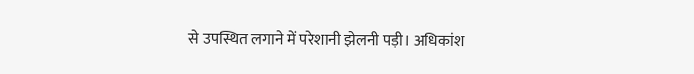से उपस्थित लगाने में परेशानी झेलनी पड़ी। अधिकांश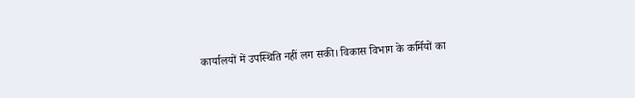कार्यालयों में उपस्थिति नहीं लग सकी। विकास विभाग के कर्मियों का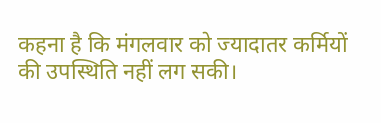कहना है कि मंगलवार को ज्यादातर कर्मियों की उपस्थिति नहीं लग सकी।